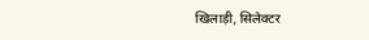खिलाड़ी, सिलेक्टर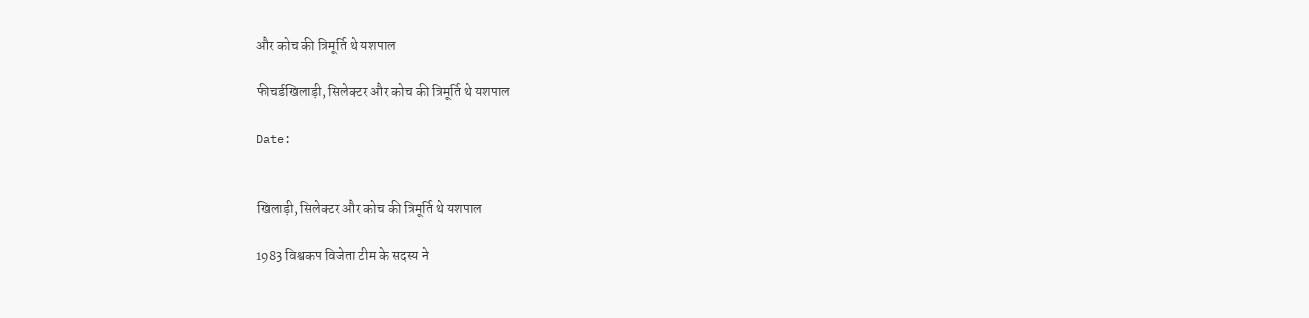और कोच की त्रिमूर्ति थे यशपाल

फीचर्डखिलाड़ी, सिलेक्टर और कोच की त्रिमूर्ति थे यशपाल

Date:


खिलाड़ी, सिलेक्टर और कोच की त्रिमूर्ति थे यशपाल

1983 विश्वकप विजेता टीम के सदस्य ने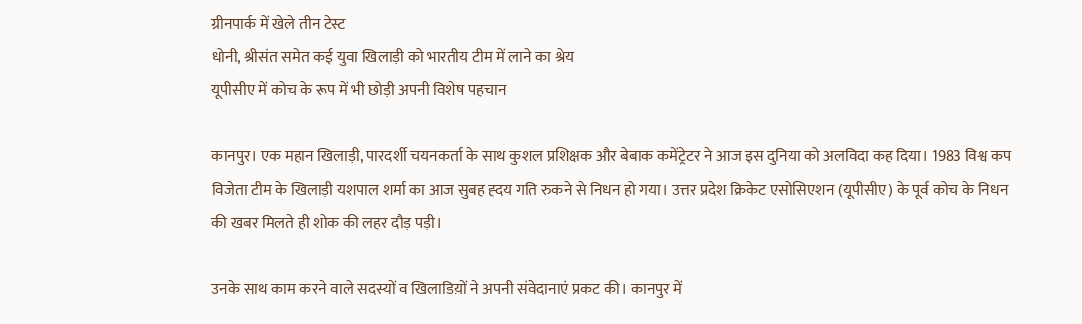ग्रीनपार्क में खेले तीन टेस्ट
धोनी, श्रीसंत समेत कई युवा खिलाड़ी को भारतीय टीम में लाने का श्रेय
यूपीसीए में कोच के रूप में भी छोड़ी अपनी विशेष पहचान

कानपुर। एक महान खिलाड़ी, पारदर्शी चयनकर्ता के साथ कुशल प्रशिक्षक और बेबाक कमेंट्रेटर ने आज इस दुनिया को अलविदा कह दिया। 1983 विश्व कप विजेता टीम के खिलाड़ी यशपाल शर्मा का आज सुबह ह्दय गति रुकने से निधन हो गया। उत्तर प्रदेश क्रिकेट एसोसिएशन (यूपीसीए) के पूर्व कोच के निधन की खबर मिलते ही शोक की लहर दौड़ पड़ी।

उनके साथ काम करने वाले सदस्यों व खिलाडिय़ों ने अपनी संवेदानाएं प्रकट की। कानपुर में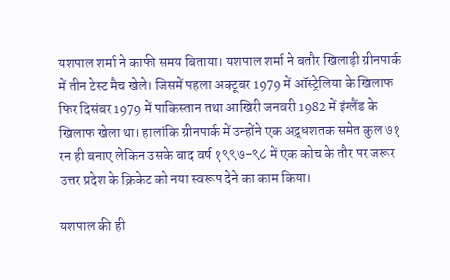यशपाल शर्मा ने काफी समय बिताया। यशपाल शर्मा ने बतौर खिलाड़ी ग्रीनपार्क में तीन टेस्ट मैच खेले। जिसमें पहला अक्टूबर 1979 में ऑस्ट्रेलिया के खिलाफ फिर दिसंबर 1979 में पाकिस्तान तथा आखिरी जनवरी 1982 में इंग्लैंड के खिलाफ खेला था। हालांकि ग्रीनपार्क में उन्होंने एक अद्र्धशतक समेत कुल ७१ रन ही बनाए लेकिन उसके बाद वर्ष १९९७-९८ में एक कोच के तौर पर जरूर उत्तर प्रदेश के क्रिकेट को नया स्वरूप देने का काम किया।

यशपाल की ही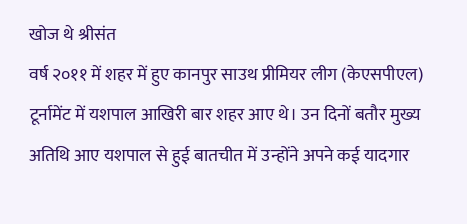खोज थे श्रीसंत
वर्ष २०११ में शहर में हुए कानपुर साउथ प्रीमियर लीग (केएसपीएल) टूर्नामेंट में यशपाल आखिरी बार शहर आए थे। उन दिनों बतौर मुख्य अतिथि आए यशपाल से हुई बातचीत में उन्होंने अपने कई यादगार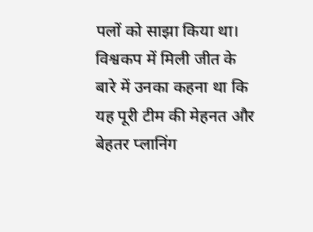पलों को साझा किया था। विश्वकप में मिली जीत के बारे में उनका कहना था कि यह पूरी टीम की मेहनत और बेहतर प्लानिंग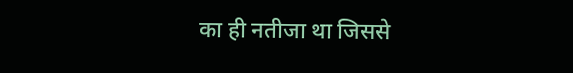का ही नतीजा था जिससे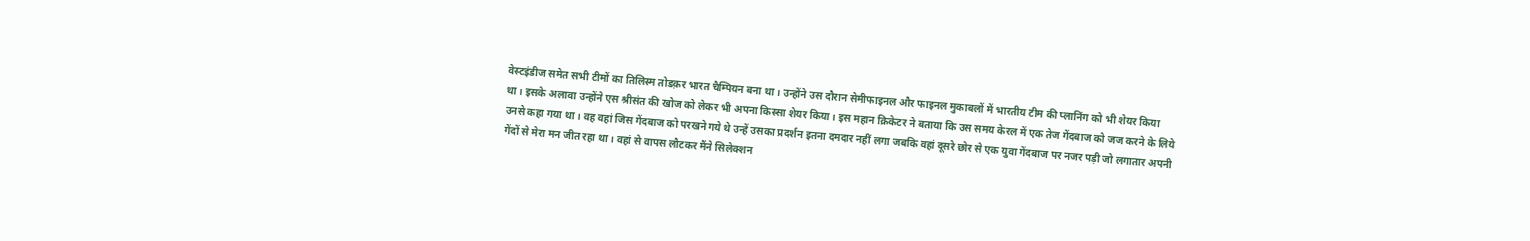वेस्टइंडीज समेत सभी टीमों का तिलिस्म तोडक़र भारत चैम्पियन बना था। उन्होंने उस दौरान सेमीफाइनल और फाइनल मुकाबलों में भारतीय टीम की प्लानिंग को भी शेयर किया था। इसके अलावा उन्होंने एस श्रीसंत की खोज को लेकर भी अपना किस्सा शेयर किया। इस महान क्रिकेटर ने बताया कि उस समय केरल में एक तेज गेंदबाज को जज करने के लिये उनसे कहा गया था। वह वहां जिस गेंदबाज को परखने गये थे उन्हें उसका प्रदर्शन इतना दमदार नहीं लगा जबकि वहां दूसरे छोर से एक युवा गेंदबाज पर नजर पड़ी जो लगातार अपनी गेंदों से मेरा मन जीत रहा था। वहां से वापस लौटकर मैंने सिलेक्शन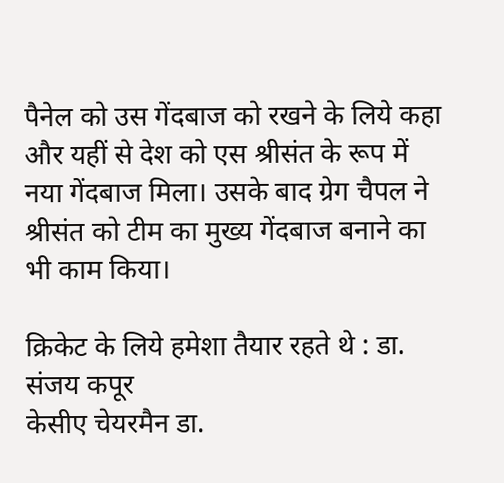पैनेल को उस गेंदबाज को रखने के लिये कहा और यहीं से देश को एस श्रीसंत के रूप में नया गेंदबाज मिला। उसके बाद ग्रेग चैपल ने श्रीसंत को टीम का मुख्य गेंदबाज बनाने का भी काम किया।

क्रिकेट के लिये हमेशा तैयार रहते थे : डा. संजय कपूर
केसीए चेयरमैन डा.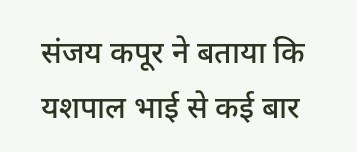संजय कपूर ने बताया कि यशपाल भाई से कई बार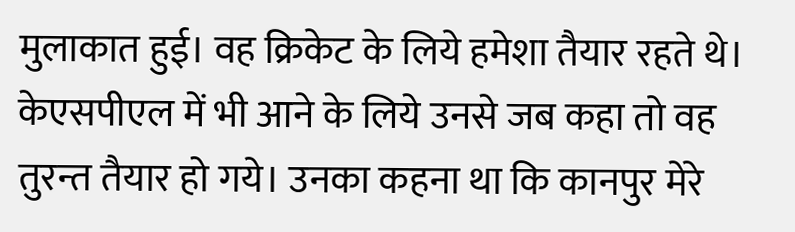मुलाकात हुई। वह क्रिकेट के लिये हमेशा तैयार रहते थे। केएसपीएल में भी आने के लिये उनसे जब कहा तो वह तुरन्त तैयार हो गये। उनका कहना था कि कानपुर मेरे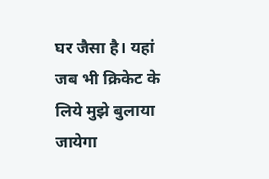घर जैसा है। यहां जब भी क्रिकेट के लिये मुझे बुलाया जायेगा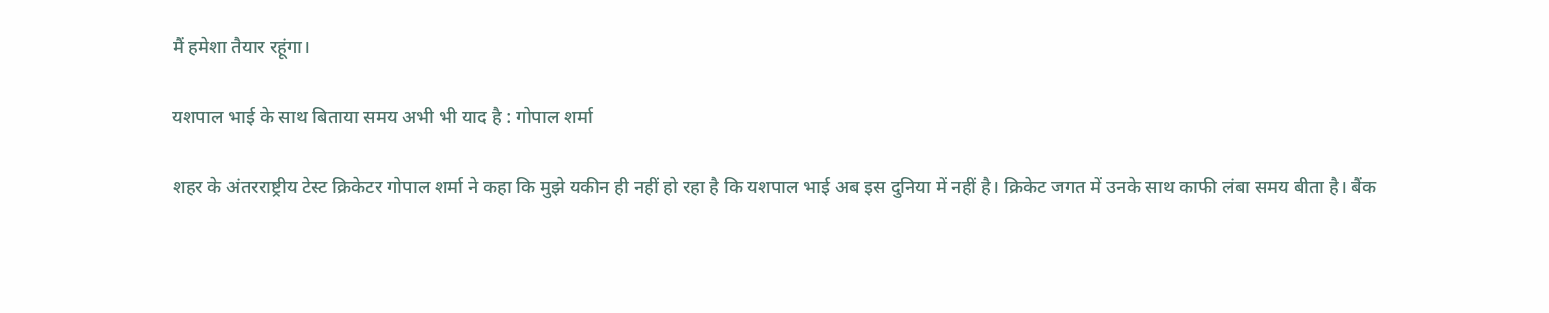मैं हमेशा तैयार रहूंगा।

यशपाल भाई के साथ बिताया समय अभी भी याद है : गोपाल शर्मा

शहर के अंतरराष्ट्रीय टेस्ट क्रिकेटर गोपाल शर्मा ने कहा कि मुझे यकीन ही नहीं हो रहा है कि यशपाल भाई अब इस दुनिया में नहीं है। क्रिकेट जगत में उनके साथ काफी लंबा समय बीता है। बैंक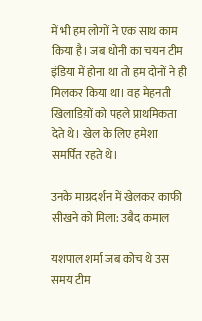में भी हम लोगों ने एक साथ काम किया है। जब धोनी का चयन टीम इंडिया में होना था तो हम दोनों ने ही मिलकर किया था। वह मेहनती खिलाडिय़ों को पहले प्राथमिकता देते थे। खेल के लिए हमेशा समर्पित रहते थे।

उनके माग्रदर्शन में खेलकर काफी सीखने को मिला: उबैद कमाल

यशपाल शर्मा जब कोच थे उस समय टीम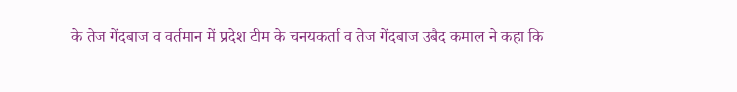के तेज गेंदबाज व वर्तमान में प्रदेश टीम के चनयकर्ता व तेज गेंदबाज उबैद कमाल ने कहा कि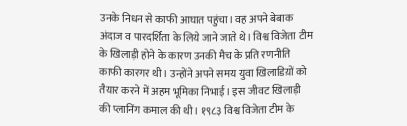उनके निधन से काफी आघात पहुंचा। वह अपने बेबाक अंदाज व पारदर्शिता के लिये जाने जाते थे। विश्व विजेता टीम के खिलाड़ी होने के कारण उनकी मैच के प्रति रणनीति काफी कारगर थी। उन्होंने अपने समय युवा खिलाडिय़ों को तैयार करने में अहम भूमिका निभाई। इस जीवट खिलाड़ी की प्लानिंग कमाल की थी। १९८३ विश्व विजेता टीम के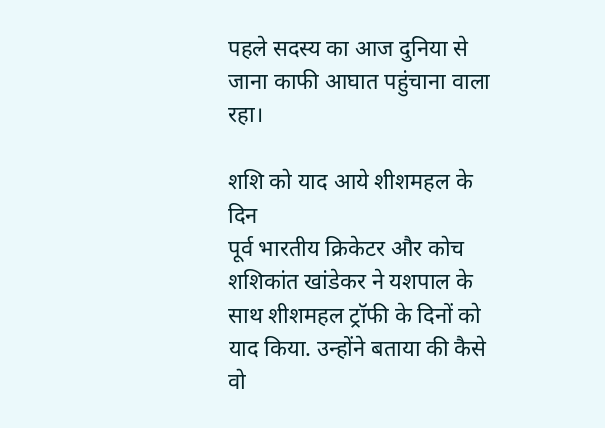पहले सदस्य का आज दुनिया से जाना काफी आघात पहुंचाना वाला रहा।

शशि को याद आये शीशमहल के दिन
पूर्व भारतीय क्रिकेटर और कोच शशिकांत खांडेकर ने यशपाल के साथ शीशमहल ट्रॉफी के दिनों को याद किया. उन्होंने बताया की कैसे वो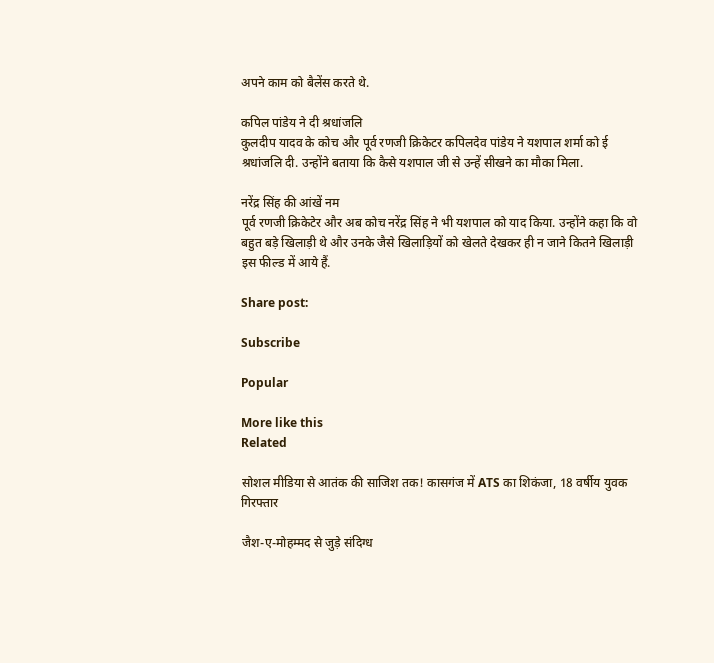अपने काम को बैलेंस करते थे.

कपिल पांडेय ने दी श्रधांजलि
कुलदीप यादव के कोच और पूर्व रणजी क्रिकेटर कपिलदेव पांडेय ने यशपाल शर्मा को ई श्रधांजलि दी. उन्होंने बताया कि कैसे यशपाल जी से उन्हें सीखने का मौका मिला.

नरेंद्र सिंह की आंखें नम
पूर्व रणजी क्रिकेटेर और अब कोच नरेंद्र सिंह ने भी यशपाल को याद किया. उन्होंने कहा कि वो बहुत बड़े खिलाड़ी थे और उनके जैसे खिलाड़ियों को खेलते देखकर ही न जाने कितने खिलाड़ी इस फील्ड में आये हैं.

Share post:

Subscribe

Popular

More like this
Related

सोशल मीडिया से आतंक की साजिश तक! कासगंज में ATS का शिकंजा, 18 वर्षीय युवक गिरफ्तार

जैश-ए-मोहम्मद से जुड़े संदिग्ध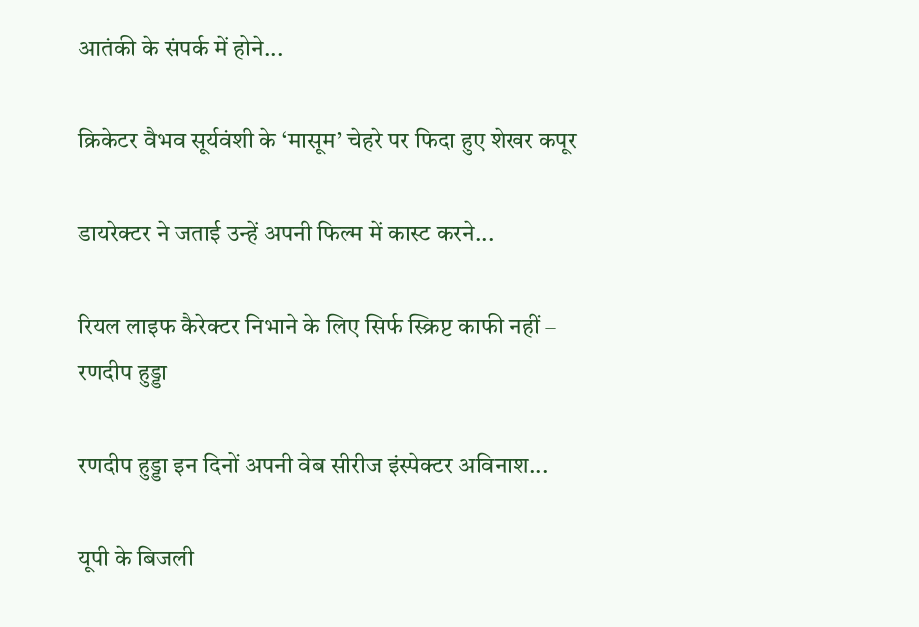आतंकी के संपर्क में होने...

क्रिकेटर वैभव सूर्यवंशी के ‘मासूम’ चेहरे पर फिदा हुए शेखर कपूर

डायरेक्टर ने जताई उन्हें अपनी फिल्म में कास्ट करने...

रियल लाइफ कैरेक्टर निभाने के लिए सिर्फ स्क्रिप्ट काफी नहीं – रणदीप हुड्डा

रणदीप हुड्डा इन दिनों अपनी वेब सीरीज इंस्पेक्टर अविनाश...

यूपी के बिजली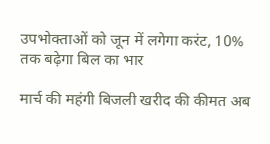उपभोक्ताओं को जून में लगेगा करंट, 10% तक बढ़ेगा बिल का भार

मार्च की महंगी बिजली खरीद की कीमत अब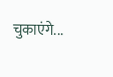चुकाएंगे...